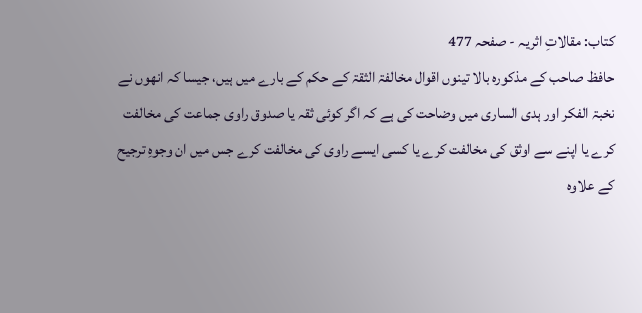کتاب: مقالاتِ اثریہ - صفحہ 477
حافظ صاحب کے مذکورہ بالا تینوں اقوال مخالفۃ الثقۃ کے حکم کے بارے میں ہیں، جیسا کہ انھوں نے نخبۃ الفکر اور ہدی الساری میں وضاحت کی ہے کہ اگر کوئی ثقہ یا صدوق راوی جماعت کی مخالفت کرے یا اپنے سے اوثق کی مخالفت کرے یا کسی ایسے راوی کی مخالفت کرے جس میں ان وجوہِ ترجیح کے علاوہ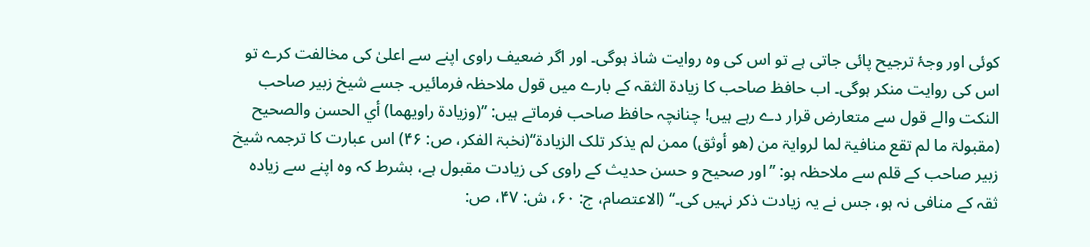کوئی اور وجۂ ترجیح پائی جاتی ہے تو اس کی وہ روایت شاذ ہوگی۔ اور اگر ضعیف راوی اپنے سے اعلیٰ کی مخالفت کرے تو اس کی روایت منکر ہوگی۔ اب حافظ صاحب کا زیادۃ الثقہ کے بارے میں قول ملاحظہ فرمائیں۔ جسے شیخ زبیر صاحب النکت والے قول سے متعارض قرار دے رہے ہیں! چنانچہ حافظ صاحب فرماتے ہیں: ’’(وزیادۃ راویھما) أي الحسن والصحیح (مقبولۃ ما لم تقع منافیۃ لما لروایۃ من (ھو أوثق) ممن لم یذکر تلک الزیادۃ‘‘(نخبۃ الفکر، ص: ۴۶) اس عبارت کا ترجمہ شیخ زبیر صاحب کے قلم سے ملاحظہ ہو: ’’اور صحیح و حسن حدیث کے راوی کی زیادت مقبول ہے، بشرط کہ وہ اپنے سے زیادہ ثقہ کے منافی نہ ہو، جس نے یہ زیادت ذکر نہیں کی۔‘‘ (الاعتصام، ج: ۶۰، ش: ۴۷، ص: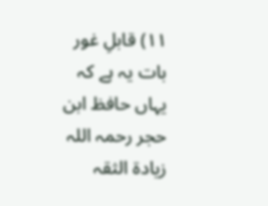۱۱) قابلِ غور بات یہ ہے کہ یہاں حافظ ابن حجر رحمہ اللہ زیادۃ الثقہ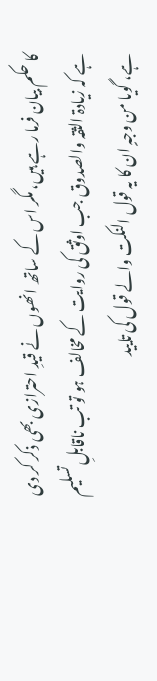کا حکم بیان فرما رہے ہیں، مگر اس کے ساتھ انھوں نے قیدِ احترازی بھی ذکر کر دی ہے کہ زیادۃ الثقہ والصدوق جب اوثق کی روایت کے مخالف ہو تو تب ناقابلِ تسلیم ہے، گویا من وجہٍ ان کا یہ قول النکت والے قول کی تایید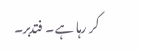کر رہا ہے۔ فتدبر۔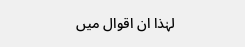لہٰذا ان اقوال میں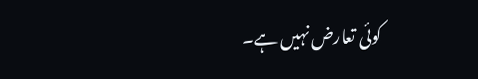کوئی تعارض نہیں ہے۔